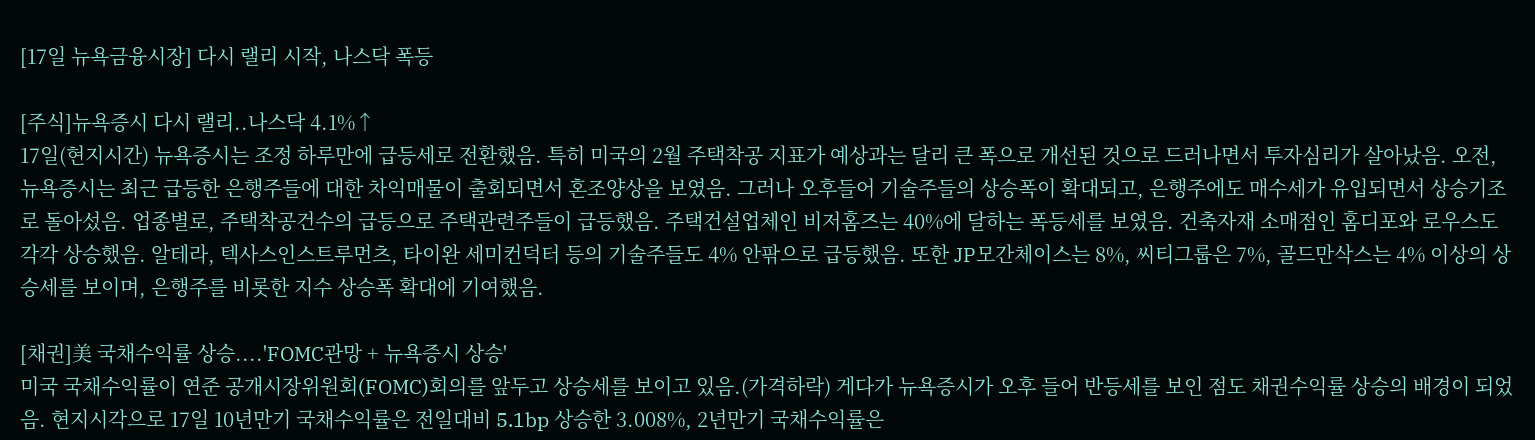[17일 뉴욕금융시장] 다시 랠리 시작, 나스닥 폭등

[주식]뉴욕증시 다시 랠리..나스닥 4.1%↑
17일(현지시간) 뉴욕증시는 조정 하루만에 급등세로 전환했음. 특히 미국의 2월 주택착공 지표가 예상과는 달리 큰 폭으로 개선된 것으로 드러나면서 투자심리가 살아났음. 오전, 뉴욕증시는 최근 급등한 은행주들에 대한 차익매물이 출회되면서 혼조양상을 보였음. 그러나 오후들어 기술주들의 상승폭이 확대되고, 은행주에도 매수세가 유입되면서 상승기조로 돌아섰음. 업종별로, 주택착공건수의 급등으로 주택관련주들이 급등했음. 주택건설업체인 비저홈즈는 40%에 달하는 폭등세를 보였음. 건축자재 소매점인 홈디포와 로우스도 각각 상승했음. 알테라, 텍사스인스트루먼츠, 타이완 세미컨덕터 등의 기술주들도 4% 안팎으로 급등했음. 또한 JP모간체이스는 8%, 씨티그룹은 7%, 골드만삭스는 4% 이상의 상승세를 보이며, 은행주를 비롯한 지수 상승폭 확대에 기여했음.

[채권]美 국채수익률 상승....'FOMC관망 + 뉴욕증시 상승'
미국 국채수익률이 연준 공개시장위원회(FOMC)회의를 앞두고 상승세를 보이고 있음.(가격하락) 게다가 뉴욕증시가 오후 들어 반등세를 보인 점도 채권수익률 상승의 배경이 되었음. 현지시각으로 17일 10년만기 국채수익률은 전일대비 5.1bp 상승한 3.008%, 2년만기 국채수익률은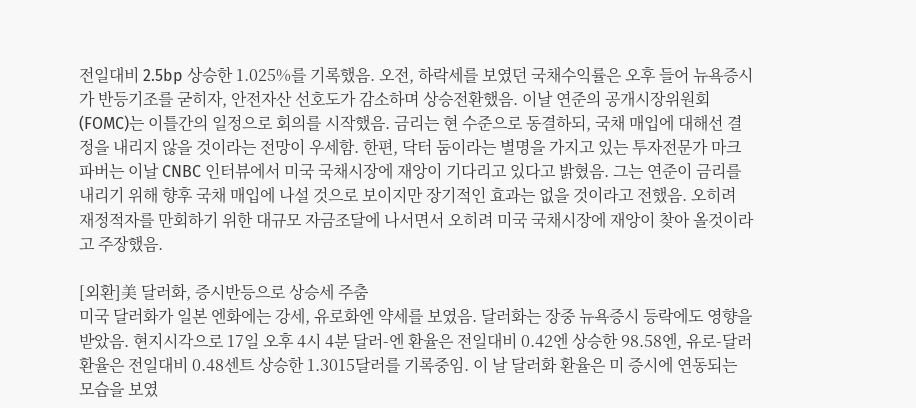전일대비 2.5bp 상승한 1.025%를 기록했음. 오전, 하락세를 보였던 국채수익률은 오후 들어 뉴욕증시가 반등기조를 굳히자, 안전자산 선호도가 감소하며 상승전환했음. 이날 연준의 공개시장위원회(FOMC)는 이틀간의 일정으로 회의를 시작했음. 금리는 현 수준으로 동결하되, 국채 매입에 대해선 결정을 내리지 않을 것이라는 전망이 우세함. 한편, 닥터 둠이라는 별명을 가지고 있는 투자전문가 마크 파버는 이날 CNBC 인터뷰에서 미국 국채시장에 재앙이 기다리고 있다고 밝혔음. 그는 연준이 금리를 내리기 위해 향후 국채 매입에 나설 것으로 보이지만 장기적인 효과는 없을 것이라고 전했음. 오히려 재정적자를 만회하기 위한 대규모 자금조달에 나서면서 오히려 미국 국채시장에 재앙이 찾아 올것이라고 주장했음.

[외환]美 달러화, 증시반등으로 상승세 주춤
미국 달러화가 일본 엔화에는 강세, 유로화엔 약세를 보였음. 달러화는 장중 뉴욕증시 등락에도 영향을 받았음. 현지시각으로 17일 오후 4시 4분 달러-엔 환율은 전일대비 0.42엔 상승한 98.58엔, 유로-달러 환율은 전일대비 0.48센트 상승한 1.3015달러를 기록중임. 이 날 달러화 환율은 미 증시에 연동되는 모습을 보였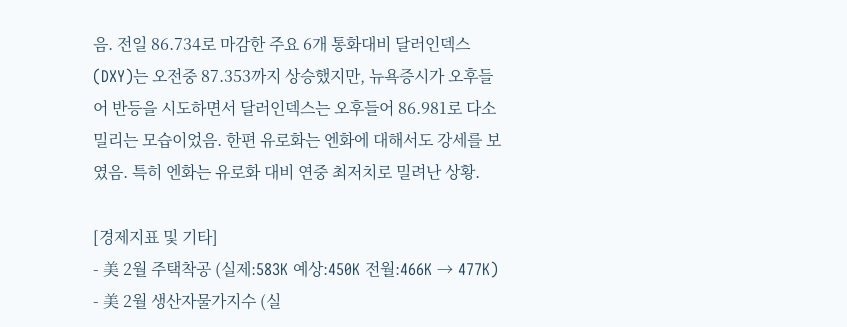음. 전일 86.734로 마감한 주요 6개 통화대비 달러인덱스(DXY)는 오전중 87.353까지 상승했지만, 뉴욕증시가 오후들어 반등을 시도하면서 달러인덱스는 오후들어 86.981로 다소 밀리는 모습이었음. 한편 유로화는 엔화에 대해서도 강세를 보였음. 특히 엔화는 유로화 대비 연중 최저치로 밀려난 상황.

[경제지표 및 기타]
- 美 2월 주택착공 (실제:583K 예상:450K 전월:466K → 477K)
- 美 2월 생산자물가지수 (실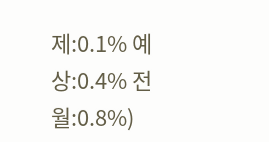제:0.1% 예상:0.4% 전월:0.8%)